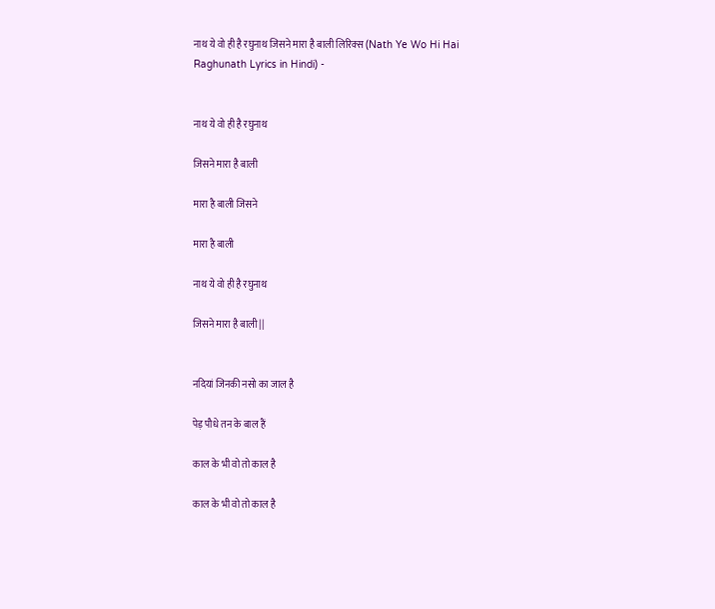नाथ ये वो ही है रघुनाथ जिसने मारा है बाली लिरिक्स (Nath Ye Wo Hi Hai Raghunath Lyrics in Hindi) -


नाथ ये वो ही है रघुनाथ

जिसने मारा है बाली

मारा है बाली जिसने

मारा है बाली

नाथ ये वो ही है रघुनाथ

जिसने मारा है बाली ||


नदियां जिनकी नसो का जाल है

पेड़ पौधे तन के बाल हैं

काल के भी वो तो काल है

काल के भी वो तो काल है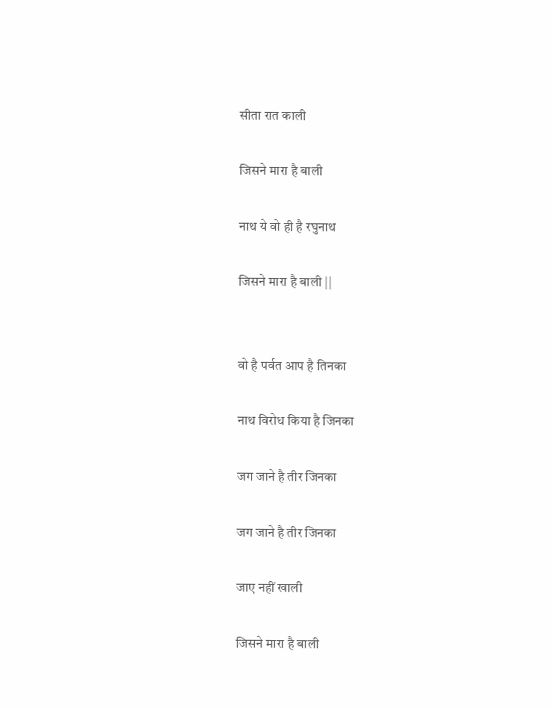सीता रात काली

जिसने मारा है बाली

नाथ ये वो ही है रघुनाथ

जिसने मारा है बाली ||


वो है पर्वत आप है तिनका

नाथ विरोध किया है जिनका

जग जाने है तीर जिनका

जग जाने है तीर जिनका

जाए नहीं खाली

जिसने मारा है बाली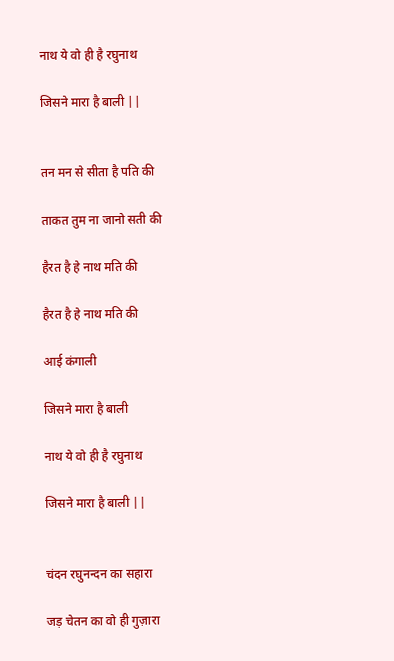नाथ ये वो ही है रघुनाथ

जिसने मारा है बाली ||


तन मन से सीता है पति की

ताकत तुम ना जानो सती की

हैरत है हे नाथ मति की

हैरत है हे नाथ मति की

आई कंगाली

जिसने मारा है बाली

नाथ ये वो ही है रघुनाथ

जिसने मारा है बाली ||


चंदन रघुनन्दन का सहारा

जड़ चेतन का वो ही गुज़ारा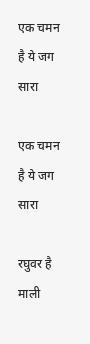एक चमन है ये जग सारा

एक चमन है ये जग सारा

रघुवर है माली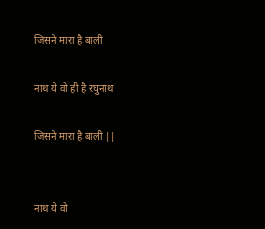जिसने मारा है बाली

नाथ ये वो ही है रघुनाथ

जिसने मारा है बाली ||


नाथ ये वो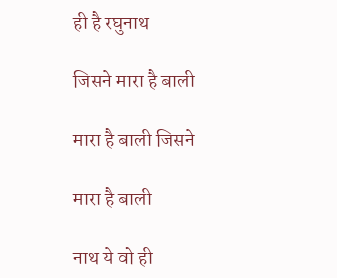ही है रघुनाथ

जिसने मारा है बाली

मारा है बाली जिसने

मारा है बाली

नाथ ये वो ही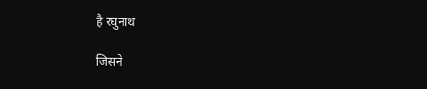है रघुनाथ

जिसने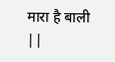मारा है बाली ||